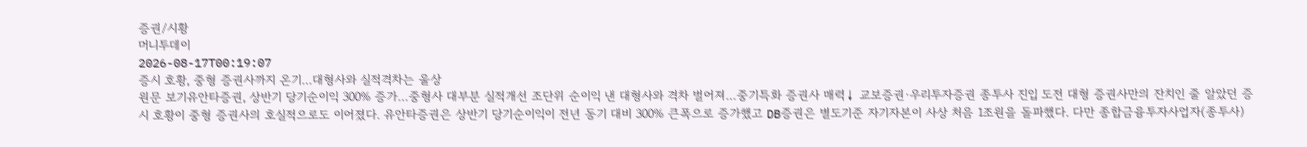증권/시황
머니투데이
2026-08-17T00:19:07
증시 호황, 중형 증권사까지 온기…대형사와 실적격차는 울상
원문 보기유안타증권, 상반기 당기순이익 300% 증가…중형사 대부분 실적개선 조단위 순이익 낸 대형사와 격차 벌어져…중기특화 증권사 매력↓ 교보증권·우리투자증권 종투사 진입 도전 대형 증권사만의 잔치인 줄 알았던 증시 호황이 중형 증권사의 호실적으로도 이어졌다. 유안타증권은 상반기 당기순이익이 전년 동기 대비 300% 큰폭으로 증가했고 DB증권은 별도기준 자기자본이 사상 처음 1조원을 돌파했다. 다만 종합금융투자사업자(종투사)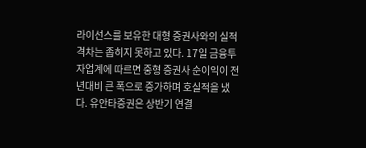라이선스를 보유한 대형 증권사와의 실적 격차는 좁히지 못하고 있다. 17일 금융투자업계에 따르면 중형 증권사 순이익이 전년대비 큰 폭으로 증가하며 호실적을 냈다. 유안타증권은 상반기 연결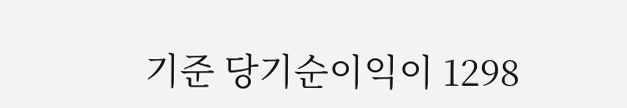기준 당기순이익이 1298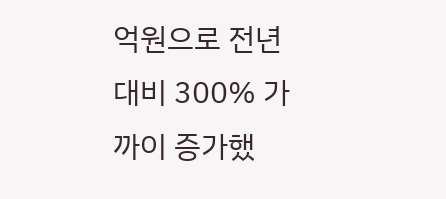억원으로 전년 대비 300% 가까이 증가했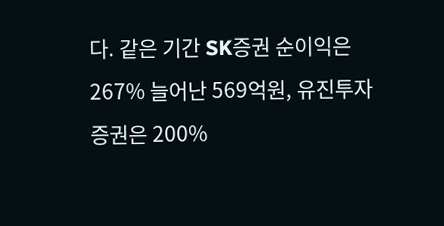다. 같은 기간 SK증권 순이익은 267% 늘어난 569억원, 유진투자증권은 200%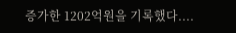증가한 1202억원을 기록했다....